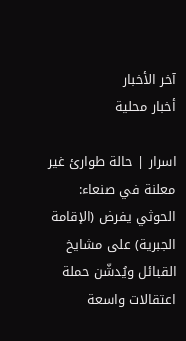آخر الأخبار
أخبار محلية

اسرار | حالة طوارئ غير معلنة في صنعاء: الحوثي يفرض (الإقامة الجبرية) على مشايخ القبائل ويُدشّن حملة اعتقالات واسعة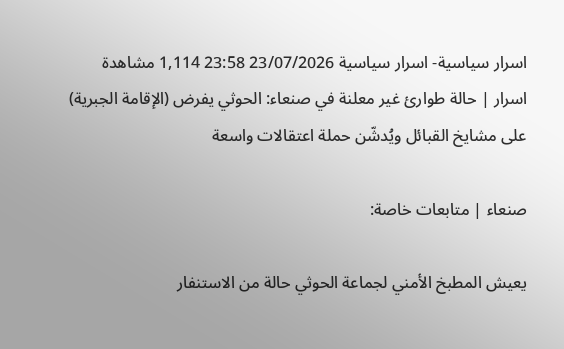اسرار سياسية- اسرار سياسية 23/07/2026 23:58 1,114 مشاهدة
اسرار | حالة طوارئ غير معلنة في صنعاء: الحوثي يفرض (الإقامة الجبرية) على مشايخ القبائل ويُدشّن حملة اعتقالات واسعة

صنعاء | متابعات خاصة:

يعيش المطبخ الأمني لجماعة الحوثي حالة من الاستنفار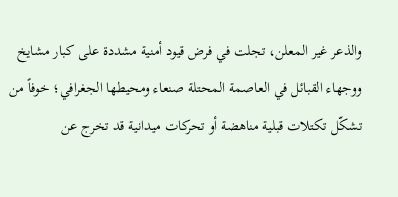والذعر غير المعلن، تجلت في فرض قيود أمنية مشددة على كبار مشايخ ووجهاء القبائل في العاصمة المحتلة صنعاء ومحيطها الجغرافي؛ خوفاً من تشكّل تكتلات قبلية مناهضة أو تحركات ميدانية قد تخرج عن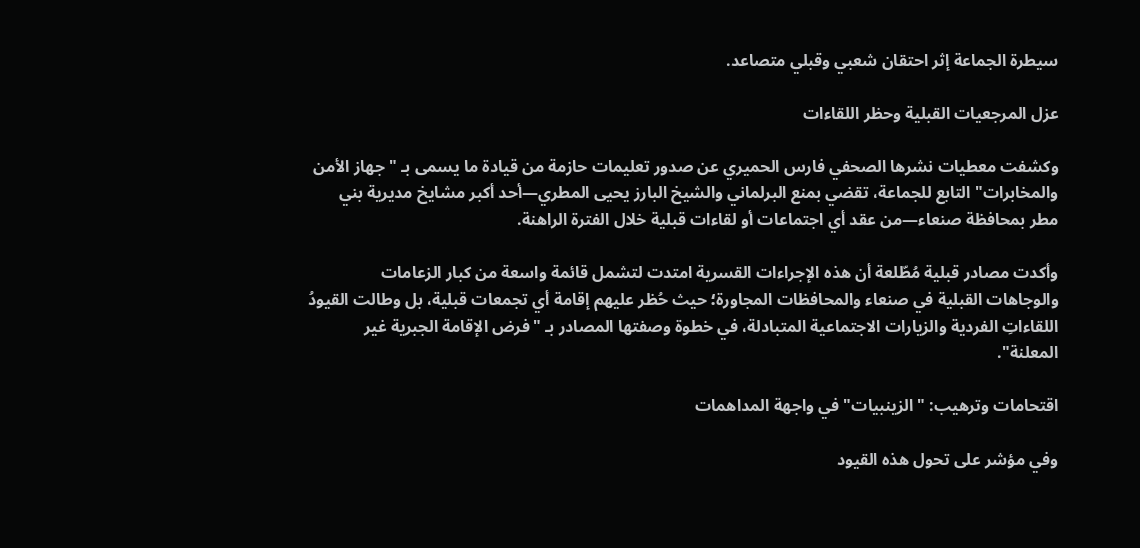سيطرة الجماعة إثر احتقان شعبي وقبلي متصاعد.

عزل المرجعيات القبلية وحظر اللقاءات

وكشفت معطيات نشرها الصحفي فارس الحميري عن صدور تعليمات حازمة من قيادة ما يسمى بـ "جهاز الأمن والمخابرات" التابع للجماعة، تقضي بمنع البرلماني والشيخ البارز يحيى المطري—أحد أكبر مشايخ مديرية بني مطر بمحافظة صنعاء—من عقد أي اجتماعات أو لقاءات قبلية خلال الفترة الراهنة.

وأكدت مصادر قبلية مُطّلعة أن هذه الإجراءات القسرية امتدت لتشمل قائمة واسعة من كبار الزعامات والوجاهات القبلية في صنعاء والمحافظات المجاورة؛ حيث حُظر عليهم إقامة أي تجمعات قبلية، بل وطالت القيودُ اللقاءاتِ الفردية والزيارات الاجتماعية المتبادلة، في خطوة وصفتها المصادر بـ "فرض الإقامة الجبرية غير المعلنة".

اقتحامات وترهيب: "الزينبيات" في واجهة المداهمات

وفي مؤشر على تحول هذه القيود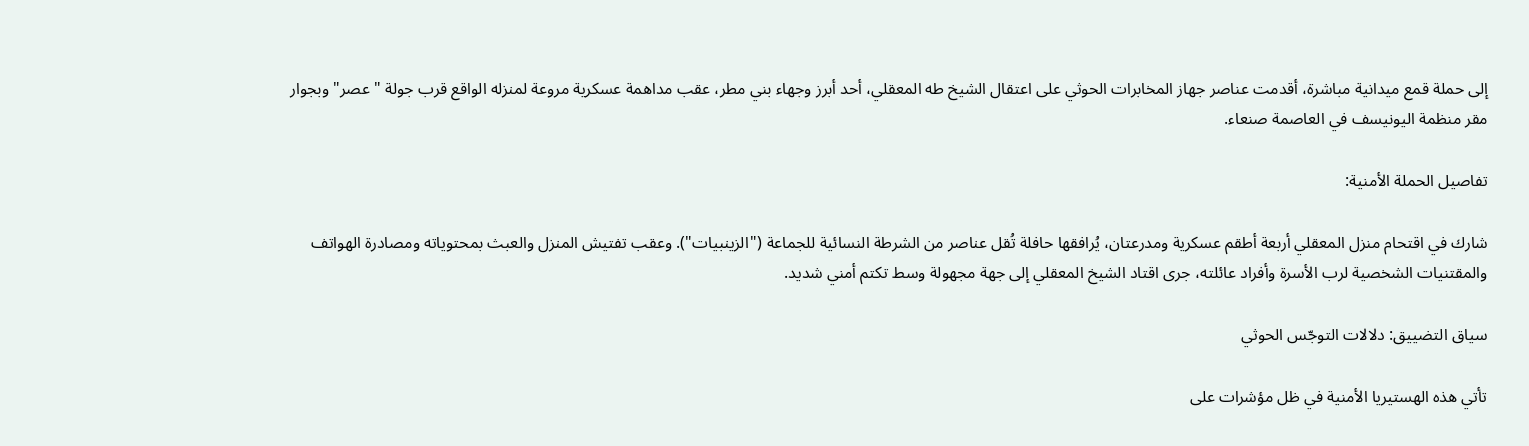إلى حملة قمع ميدانية مباشرة، أقدمت عناصر جهاز المخابرات الحوثي على اعتقال الشيخ طه المعقلي، أحد أبرز وجهاء بني مطر، عقب مداهمة عسكرية مروعة لمنزله الواقع قرب جولة "عصر" وبجوار مقر منظمة اليونيسف في العاصمة صنعاء.

تفاصيل الحملة الأمنية:

شارك في اقتحام منزل المعقلي أربعة أطقم عسكرية ومدرعتان، يُرافقها حافلة تُقل عناصر من الشرطة النسائية للجماعة ("الزينبيات"). وعقب تفتيش المنزل والعبث بمحتوياته ومصادرة الهواتف والمقتنيات الشخصية لرب الأسرة وأفراد عائلته، جرى اقتاد الشيخ المعقلي إلى جهة مجهولة وسط تكتم أمني شديد.

سياق التضييق: دلالات التوجّس الحوثي

تأتي هذه الهستيريا الأمنية في ظل مؤشرات على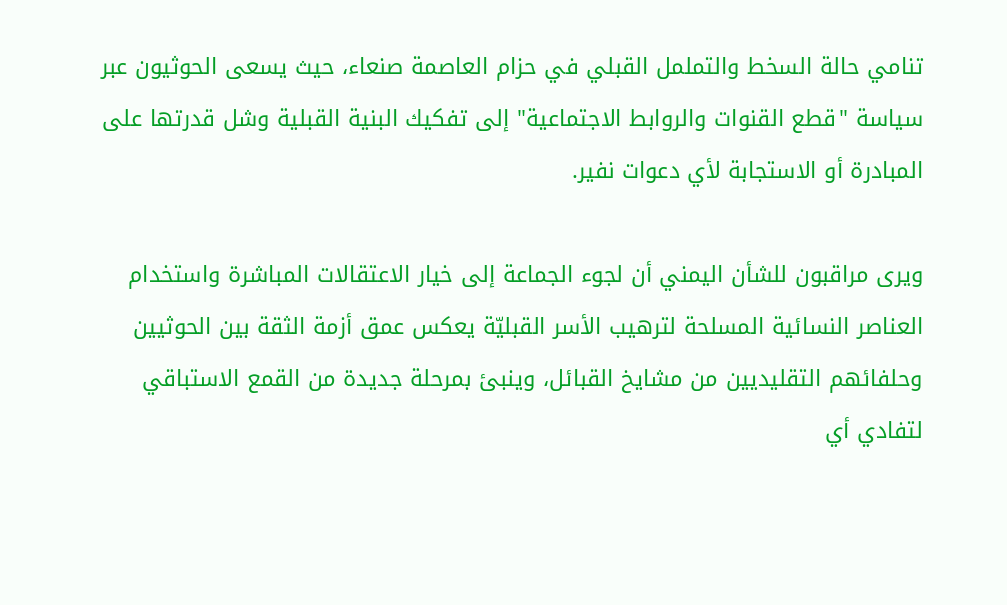تنامي حالة السخط والتململ القبلي في حزام العاصمة صنعاء، حيث يسعى الحوثيون عبر سياسة "قطع القنوات والروابط الاجتماعية" إلى تفكيك البنية القبلية وشل قدرتها على المبادرة أو الاستجابة لأي دعوات نفير.

ويرى مراقبون للشأن اليمني أن لجوء الجماعة إلى خيار الاعتقالات المباشرة واستخدام العناصر النسائية المسلحة لترهيب الأسر القبليّة يعكس عمق أزمة الثقة بين الحوثيين وحلفائهم التقليديين من مشايخ القبائل، وينبئ بمرحلة جديدة من القمع الاستباقي لتفادي أي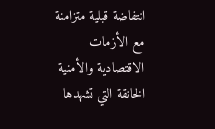انتفاضة قبلية متزامنة مع الأزمات الاقتصادية والأمنية الخانقة التي تشهدها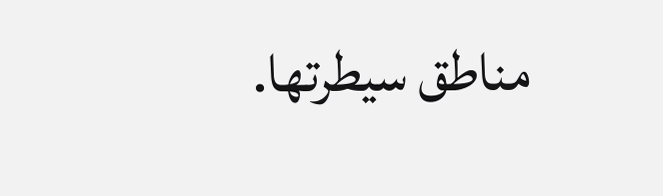مناطق سيطرتها.